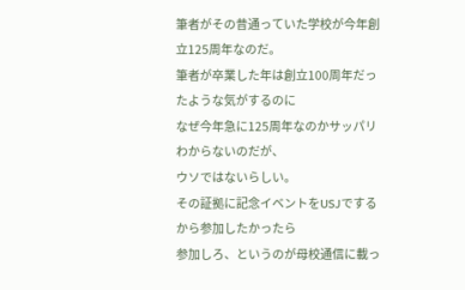筆者がその昔通っていた学校が今年創立125周年なのだ。
筆者が卒業した年は創立100周年だったような気がするのに
なぜ今年急に125周年なのかサッパリわからないのだが、
ウソではないらしい。
その証拠に記念イベントをUSJでするから参加したかったら
参加しろ、というのが母校通信に載っ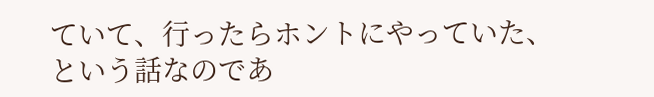ていて、行ったらホントにやっていた、
という話なのであ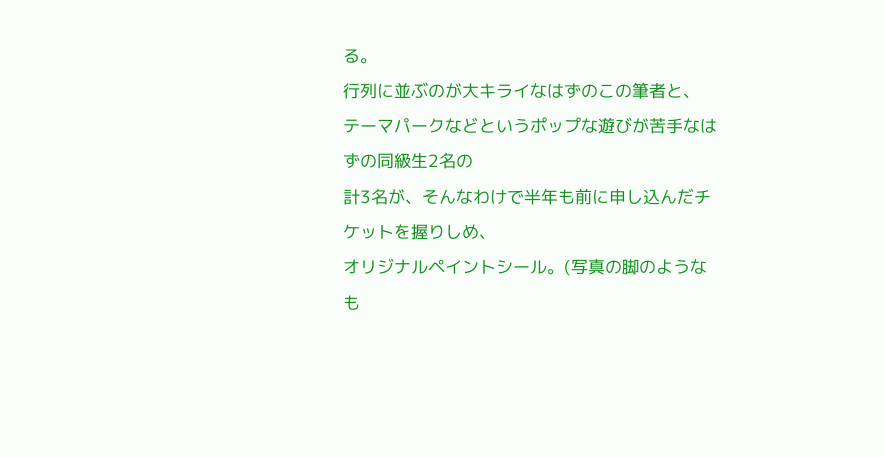る。
行列に並ぶのが大キライなはずのこの筆者と、
テーマパークなどというポップな遊びが苦手なはずの同級生2名の
計3名が、そんなわけで半年も前に申し込んだチケットを握りしめ、
オリジナルペイントシール。(写真の脚のようなも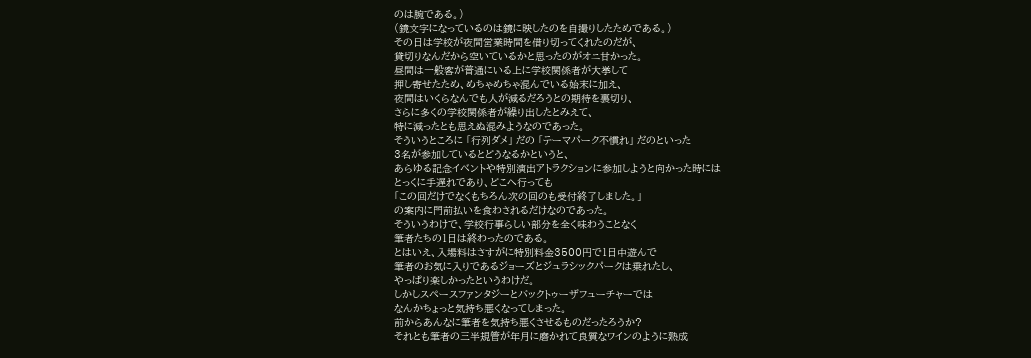のは腕である。)
(鏡文字になっているのは鏡に映したのを自撮りしたためである。)
その日は学校が夜間営業時間を借り切ってくれたのだが、
貸切りなんだから空いているかと思ったのがオニ甘かった。
昼間は一般客が普通にいる上に学校関係者が大挙して
押し寄せたため、めちゃめちゃ混んでいる始末に加え、
夜間はいくらなんでも人が減るだろうとの期待を裏切り、
さらに多くの学校関係者が繰り出したとみえて、
特に減ったとも思えぬ混みようなのであった。
そういうところに 「行列ダメ」 だの 「テーマパーク不慣れ」 だのといった
3名が参加しているとどうなるかというと、
あらゆる記念イベントや特別演出アトラクションに参加しようと向かった時には
とっくに手遅れであり、どこへ行っても
「この回だけでなくもちろん次の回のも受付終了しました。」
の案内に門前払いを食わされるだけなのであった。
そういうわけで、学校行事らしい部分を全く味わうことなく
筆者たちの1日は終わったのである。
とはいえ、入場料はさすがに特別料金3500円で1日中遊んで
筆者のお気に入りであるジョーズとジュラシックパークは乗れたし、
やっぱり楽しかったというわけだ。
しかしスペースファンタジーとバックトゥーザフューチャーでは
なんかちょっと気持ち悪くなってしまった。
前からあんなに筆者を気持ち悪くさせるものだったろうか?
それとも筆者の三半規管が年月に磨かれて良質なワインのように熟成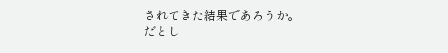されてきた結果であろうか。
だとし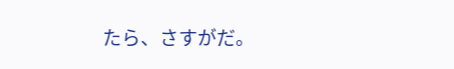たら、さすがだ。